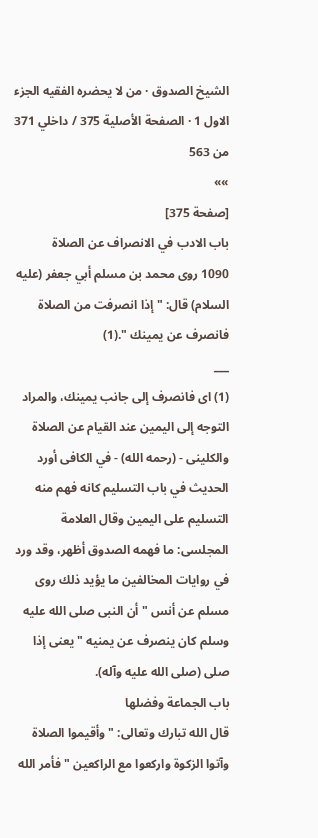الشيخ الصدوق · من لا يحضره الفقيه الجزء الاول 1 · الصفحة الأصلية 375 / داخلي 371 من 563
»»
[صفحة 375]
باب الادب في الانصراف عن الصلاة
1090 روى محمد بن مسلم أبي جعفر (عليه السلام) قال: " إذا انصرفت من الصلاة فانصرف عن يمينك ".(1)
___
(1) اى فانصرف إلى جانب يمينك، والمراد التوجه إلى اليمين عند القيام عن الصلاة والكلينى - (رحمه الله) - في الكافى أورد الحديث في باب التسليم كانه فهم منه التسليم على اليمين وقال العلامة المجلسى: ما فهمه الصدوق أظهر، وقد ورد في روايات المخالفين ما يؤيد ذلك روى مسلم عن أنس " أن النبى صلى الله عليه وسلم كان ينصرف عن يمنيه " يعنى إذا صلى (صلى الله عليه وآله).
باب الجماعة وفضلها
قال الله تبارك وتعالى: " وأقيموا الصلاة وآتوا الزكوة واركعوا مع الراكعين " فأمر الله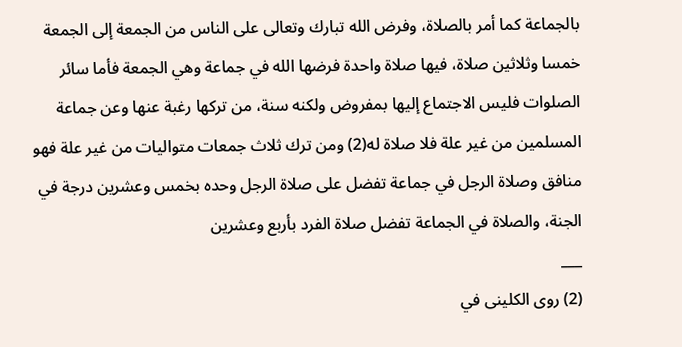بالجماعة كما أمر بالصلاة، وفرض الله تبارك وتعالى على الناس من الجمعة إلى الجمعة خمسا وثلاثين صلاة، فيها صلاة واحدة فرضها الله في جماعة وهي الجمعة فأما سائر الصلوات فليس الاجتماع إليها بمفروض ولكنه سنة، من تركها رغبة عنها وعن جماعة المسلمين من غير علة فلا صلاة له(2) ومن ترك ثلاث جمعات متواليات من غير علة فهو منافق وصلاة الرجل في جماعة تفضل على صلاة الرجل وحده بخمس وعشرين درجة في الجنة، والصلاة في الجماعة تفضل صلاة الفرد بأربع وعشرين
___
(2) روى الكلينى في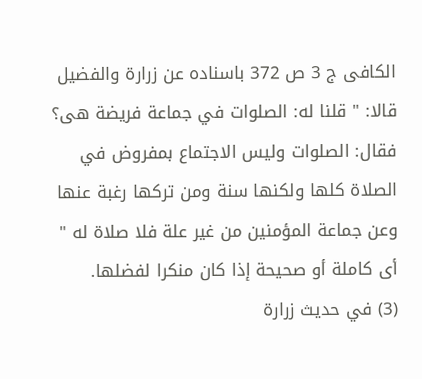الكافى ج 3 ص 372 باسناده عن زرارة والفضيل قالا: " قلنا له: الصلوات في جماعة فريضة هى؟ فقال: الصلوات وليس الاجتماع بمفروض في الصلاة كلها ولكنها سنة ومن تركها رغبة عنها وعن جماعة المؤمنين من غير علة فلا صلاة له " أى كاملة أو صحيحة إذا كان منكرا لفضلها.
(3) في حديث زرارة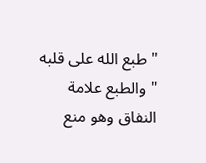" طبع الله على قلبه " والطبع علامة النفاق وهو منع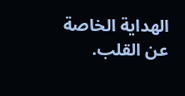الهداية الخاصة عن القلب.